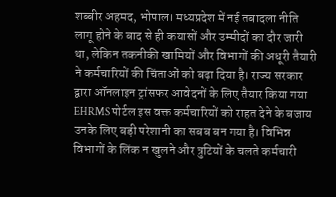शब्बीर अहमद, भोपाल। मध्यप्रदेश में नई तबादला नीति लागू होने के बाद से ही कयासों और उम्मीदों का दौर जारी था, लेकिन तकनीकी खामियों और विभागों की अधूरी तैयारी ने कर्मचारियों की चिंताओं को बढ़ा दिया है। राज्य सरकार द्वारा ऑनलाइन ट्रांसफर आवेदनों के लिए तैयार किया गया EHRMS पोर्टल इस वक्त कर्मचारियों को राहत देने के बजाय उनके लिए बड़ी परेशानी का सबब बन गया है। विभिन्न विभागों के लिंक न खुलने और त्रुटियों के चलते कर्मचारी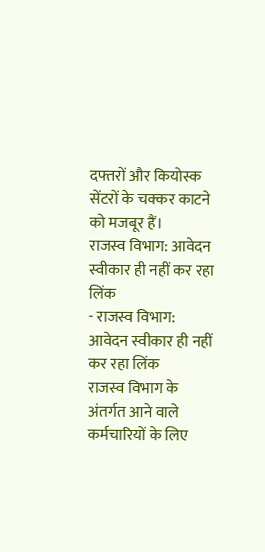दफ्तरों और कियोस्क सेंटरों के चक्कर काटने को मजबूर हैं।
राजस्व विभाग: आवेदन स्वीकार ही नहीं कर रहा लिंक
- राजस्व विभाग: आवेदन स्वीकार ही नहीं कर रहा लिंक
राजस्व विभाग के अंतर्गत आने वाले कर्मचारियों के लिए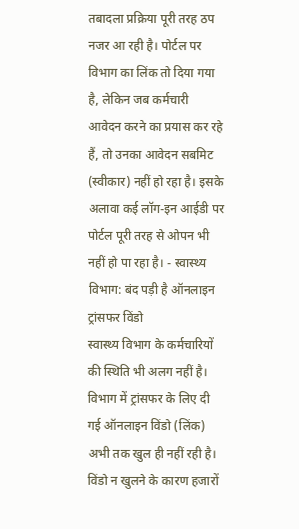तबादला प्रक्रिया पूरी तरह ठप नजर आ रही है। पोर्टल पर विभाग का लिंक तो दिया गया है, लेकिन जब कर्मचारी आवेदन करने का प्रयास कर रहे हैं, तो उनका आवेदन सबमिट (स्वीकार) नहीं हो रहा है। इसके अलावा कई लॉग-इन आईडी पर पोर्टल पूरी तरह से ओपन भी नहीं हो पा रहा है। - स्वास्थ्य विभाग: बंद पड़ी है ऑनलाइन ट्रांसफर विंडो
स्वास्थ्य विभाग के कर्मचारियों की स्थिति भी अलग नहीं है। विभाग में ट्रांसफर के लिए दी गई ऑनलाइन विंडो (लिंक) अभी तक खुल ही नहीं रही है। विंडो न खुलने के कारण हजारों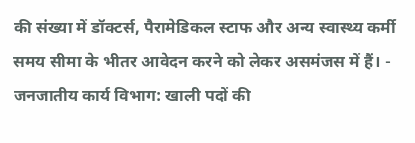की संख्या में डॉक्टर्स, पैरामेडिकल स्टाफ और अन्य स्वास्थ्य कर्मी समय सीमा के भीतर आवेदन करने को लेकर असमंजस में हैं। - जनजातीय कार्य विभाग: खाली पदों की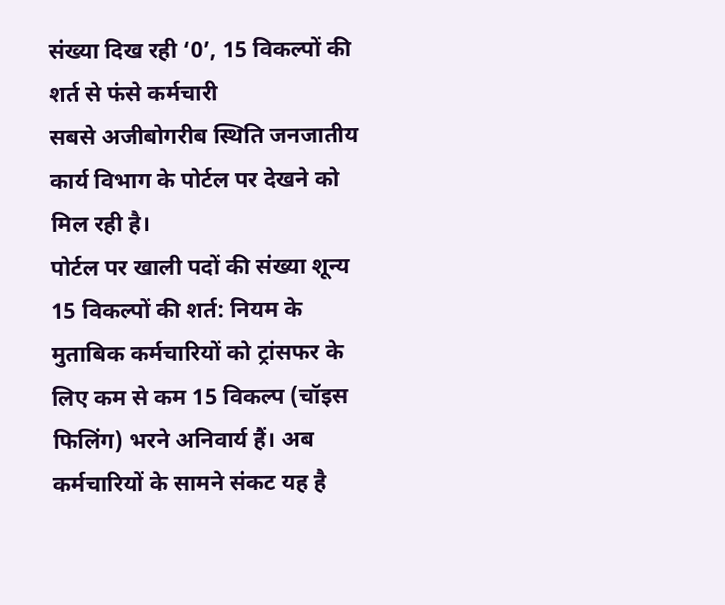संख्या दिख रही ‘0’, 15 विकल्पों की शर्त से फंसे कर्मचारी
सबसे अजीबोगरीब स्थिति जनजातीय कार्य विभाग के पोर्टल पर देखने को मिल रही है।
पोर्टल पर खाली पदों की संख्या शून्य
15 विकल्पों की शर्त: नियम के मुताबिक कर्मचारियों को ट्रांसफर के लिए कम से कम 15 विकल्प (चॉइस फिलिंग) भरने अनिवार्य हैं। अब कर्मचारियों के सामने संकट यह है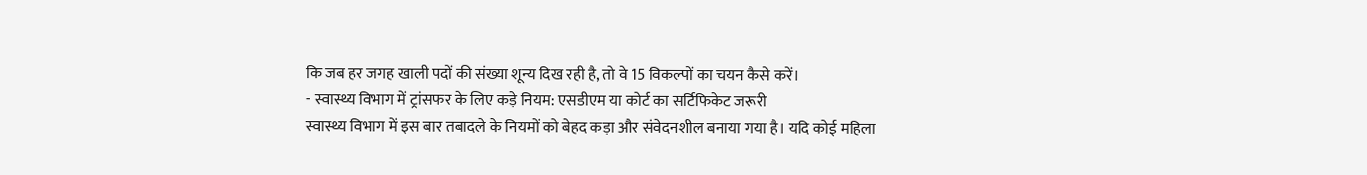कि जब हर जगह खाली पदों की संख्या शून्य दिख रही है, तो वे 15 विकल्पों का चयन कैसे करें।
- स्वास्थ्य विभाग में ट्रांसफर के लिए कड़े नियम: एसडीएम या कोर्ट का सर्टिफिकेट जरूरी
स्वास्थ्य विभाग में इस बार तबादले के नियमों को बेहद कड़ा और संवेदनशील बनाया गया है। यदि कोई महिला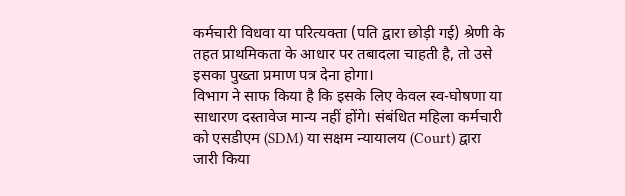कर्मचारी विधवा या परित्यक्ता (पति द्वारा छोड़ी गई) श्रेणी के तहत प्राथमिकता के आधार पर तबादला चाहती है, तो उसे इसका पुख्ता प्रमाण पत्र देना होगा।
विभाग ने साफ किया है कि इसके लिए केवल स्व-घोषणा या साधारण दस्तावेज मान्य नहीं होंगे। संबंधित महिला कर्मचारी को एसडीएम (SDM) या सक्षम न्यायालय (Court) द्वारा जारी किया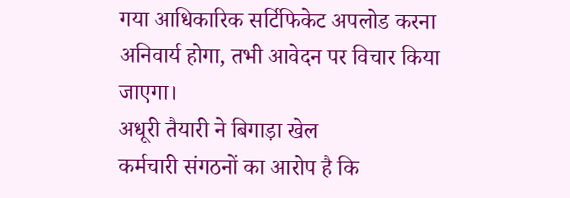गया आधिकारिक सर्टिफिकेट अपलोड करना अनिवार्य होगा, तभी आवेदन पर विचार किया जाएगा।
अधूरी तैयारी ने बिगाड़ा खेल
कर्मचारी संगठनों का आरोप है कि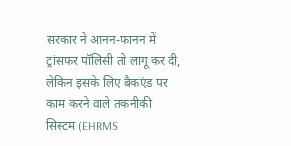सरकार ने आनन-फानन में ट्रांसफर पॉलिसी तो लागू कर दी, लेकिन इसके लिए बैकएंड पर काम करने वाले तकनीकी सिस्टम (EHRMS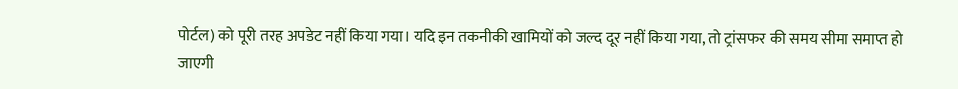पोर्टल) को पूरी तरह अपडेट नहीं किया गया। यदि इन तकनीकी खामियों को जल्द दूर नहीं किया गया, तो ट्रांसफर की समय सीमा समाप्त हो जाएगी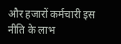और हजारों कर्मचारी इस नीति के लाभ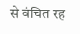से वंचित रह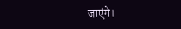जाएंगे।